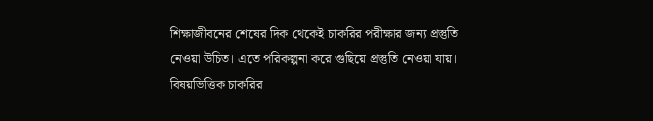শিক্ষাজীবনের শেষের দিক থেকেই চাকরির পরীক্ষার জন্য প্রস্তুতি নেওয়া উচিত। এতে পরিকল্পনা করে গুছিয়ে প্রস্তুতি নেওয়া যায়। বিষয়ভিত্তিক চাকরির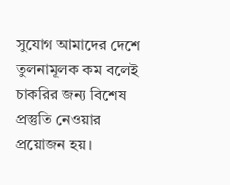সুযোগ আমাদের দেশে তুলনামূলক কম বলেই চাকরির জন্য বিশেষ প্রস্তুতি নেওয়ার প্রয়োজন হয়।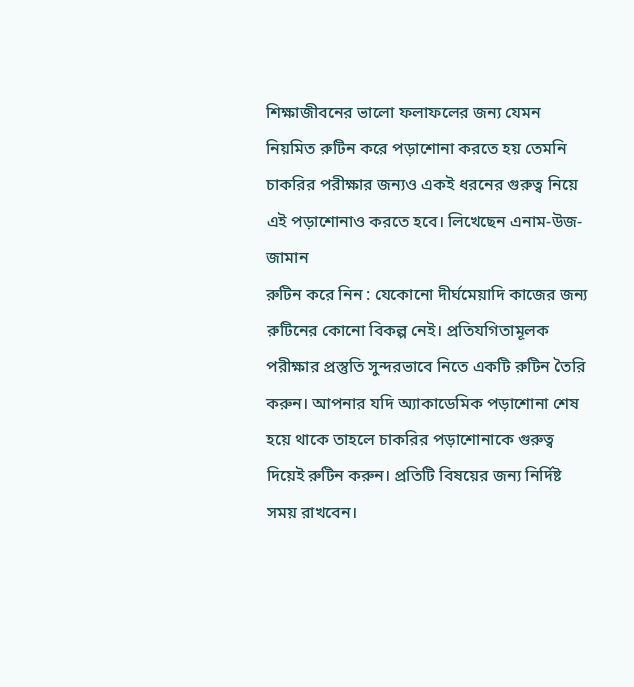শিক্ষাজীবনের ভালো ফলাফলের জন্য যেমন নিয়মিত রুটিন করে পড়াশোনা করতে হয় তেমনি চাকরির পরীক্ষার জন্যও একই ধরনের গুরুত্ব নিয়ে এই পড়াশোনাও করতে হবে। লিখেছেন এনাম-উজ-জামান
রুটিন করে নিন : যেকোনো দীর্ঘমেয়াদি কাজের জন্য রুটিনের কোনো বিকল্প নেই। প্রতিযগিতামূলক পরীক্ষার প্রস্তুতি সুন্দরভাবে নিতে একটি রুটিন তৈরি করুন। আপনার যদি অ্যাকাডেমিক পড়াশোনা শেষ হয়ে থাকে তাহলে চাকরির পড়াশোনাকে গুরুত্ব দিয়েই রুটিন করুন। প্রতিটি বিষয়ের জন্য নির্দিষ্ট সময় রাখবেন।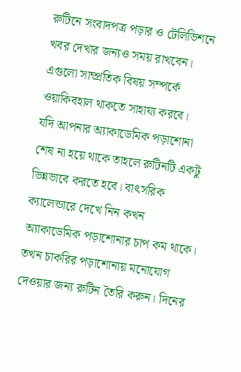রুটিনে সংবাদপত্র পড়ার ও টেলিভিশনে খবর দেখার জন্যও সময় রাখবেন। এগুলো সাম্প্রতিক বিষয় সম্পর্কে ওয়াকিবহাল থাকতে সাহায্য করবে।
যদি আপনার অ্যাকাডেমিক পড়াশোনা শেষ না হয়ে থাকে তাহলে রুটিনটি একটু ভিন্নভাবে করতে হবে। বাৎসরিক ক্যালেন্ডারে দেখে নিন কখন অ্যাকাডেমিক পড়াশোনার চাপ কম থাকে। তখন চাকরির পড়াশোনায় মনোযোগ দেওয়ার জন্য রুটিন তৈরি করুন। দিনের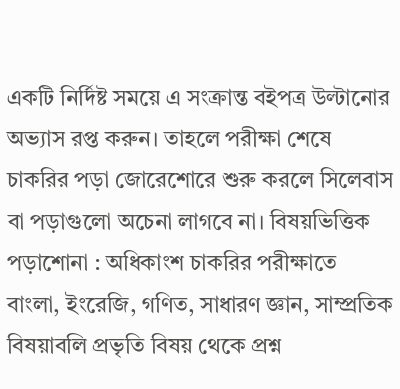একটি নির্দিষ্ট সময়ে এ সংক্রান্ত বইপত্র উল্টানোর অভ্যাস রপ্ত করুন। তাহলে পরীক্ষা শেষে চাকরির পড়া জোরেশোরে শুরু করলে সিলেবাস বা পড়াগুলো অচেনা লাগবে না। বিষয়ভিত্তিক পড়াশোনা : অধিকাংশ চাকরির পরীক্ষাতে বাংলা, ইংরেজি, গণিত, সাধারণ জ্ঞান, সাম্প্রতিক বিষয়াবলি প্রভৃতি বিষয় থেকে প্রশ্ন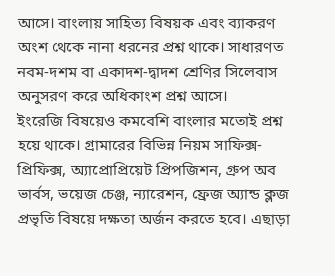আসে। বাংলায় সাহিত্য বিষয়ক এবং ব্যাকরণ অংশ থেকে নানা ধরনের প্রশ্ন থাকে। সাধারণত নবম-দশম বা একাদশ-দ্বাদশ শ্রেণির সিলেবাস অনুসরণ করে অধিকাংশ প্রশ্ন আসে।
ইংরেজি বিষয়েও কমবেশি বাংলার মতোই প্রশ্ন হয়ে থাকে। গ্রামারের বিভিন্ন নিয়ম সাফিক্স-প্রিফিক্স, অ্যাপ্রোপ্রিয়েট প্রিপজিশন, গ্রুপ অব ভার্বস, ভয়েজ চেঞ্জ, ন্যারেশন, ফ্রেজ অ্যান্ড ক্লজ প্রভৃতি বিষয়ে দক্ষতা অর্জন করতে হবে। এছাড়া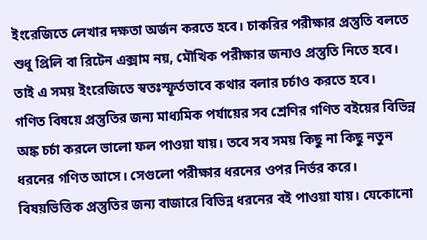ইংরেজিতে লেখার দক্ষতা অর্জন করতে হবে। চাকরির পরীক্ষার প্রস্তুতি বলতে শুধু প্রিলি বা রিটেন এক্সাম নয়, মৌখিক পরীক্ষার জন্যও প্রস্তুতি নিতে হবে। তাই এ সময় ইংরেজিতে স্বতঃস্ফূর্তভাবে কথার বলার চর্চাও করতে হবে।
গণিত বিষয়ে প্রস্তুতির জন্য মাধ্যমিক পর্যায়ের সব শ্রেণির গণিত বইয়ের বিভিন্ন অঙ্ক চর্চা করলে ভালো ফল পাওয়া যায়। তবে সব সময় কিছু না কিছু নতুন ধরনের গণিত আসে। সেগুলো পরীক্ষার ধরনের ওপর নির্ভর করে।
বিষয়ভিত্তিক প্রস্তুতির জন্য বাজারে বিভিন্ন ধরনের বই পাওয়া যায়। যেকোনো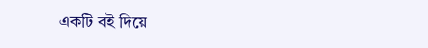একটি বই দিয়ে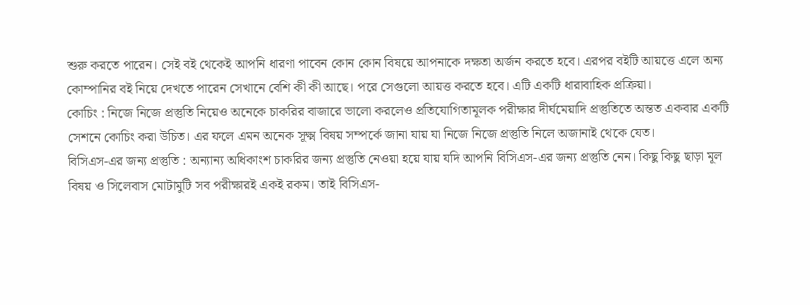শুরু করতে পারেন। সেই বই থেকেই আপনি ধারণা পাবেন কোন কোন বিষয়ে আপনাকে দক্ষতা অর্জন করতে হবে। এরপর বইটি আয়ত্তে এলে অন্য কোম্পানির বই নিয়ে দেখতে পারেন সেখানে বেশি কী কী আছে। পরে সেগুলো আয়ত্ত করতে হবে। এটি একটি ধারাবাহিক প্রক্রিয়া।
কোচিং : নিজে নিজে প্রস্তুতি নিয়েও অনেকে চাকরির বাজারে ভালো করলেও প্রতিযোগিতামূলক পরীক্ষার দীর্ঘমেয়াদি প্রস্তুতিতে অন্তত একবার একটি সেশনে কোচিং করা উচিত। এর ফলে এমন অনেক সূক্ষ্ম বিষয় সম্পর্কে জানা যায় যা নিজে নিজে প্রস্তুতি নিলে অজানাই থেকে যেত।
বিসিএস-এর জন্য প্রস্তুতি : অন্যান্য অধিকাংশ চাকরির জন্য প্রস্তুতি নেওয়া হয়ে যায় যদি আপনি বিসিএস-এর জন্য প্রস্তুতি নেন। কিছু কিছু ছাড়া মূল বিষয় ও সিলেবাস মোটামুটি সব পরীক্ষারই একই রকম। তাই বিসিএস-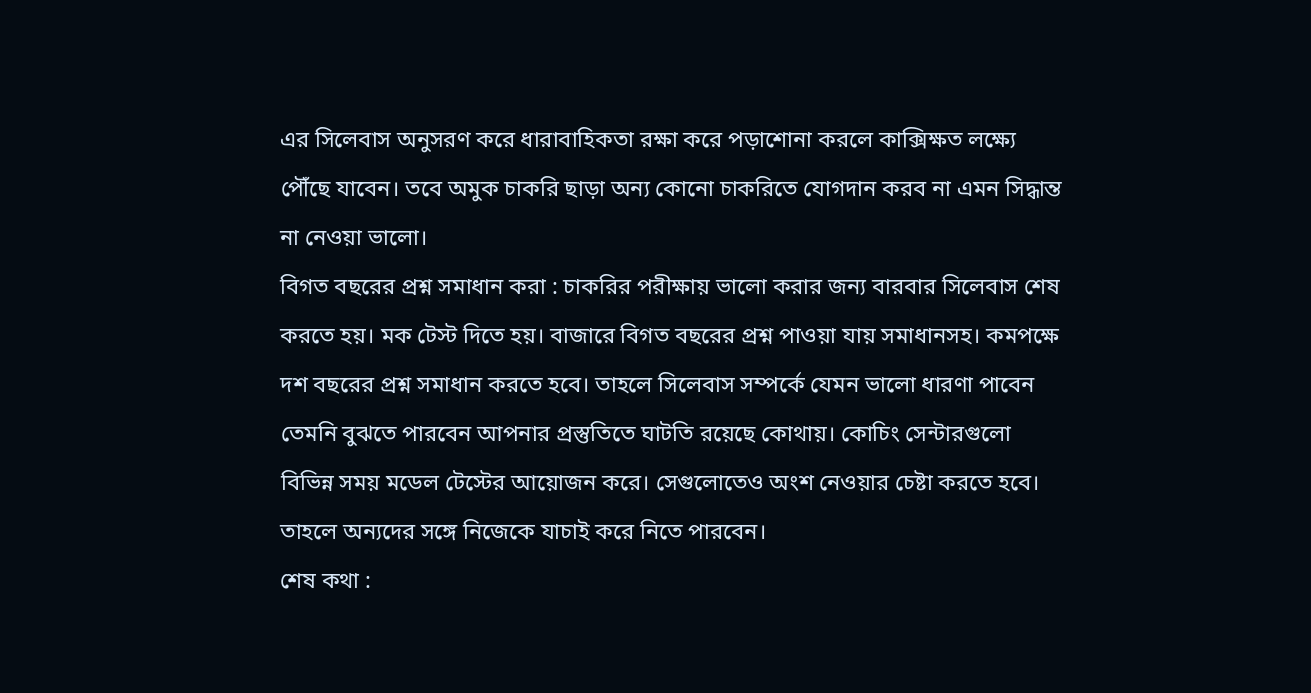এর সিলেবাস অনুসরণ করে ধারাবাহিকতা রক্ষা করে পড়াশোনা করলে কাক্সিক্ষত লক্ষ্যে পৌঁছে যাবেন। তবে অমুক চাকরি ছাড়া অন্য কোনো চাকরিতে যোগদান করব না এমন সিদ্ধান্ত না নেওয়া ভালো।
বিগত বছরের প্রশ্ন সমাধান করা : চাকরির পরীক্ষায় ভালো করার জন্য বারবার সিলেবাস শেষ করতে হয়। মক টেস্ট দিতে হয়। বাজারে বিগত বছরের প্রশ্ন পাওয়া যায় সমাধানসহ। কমপক্ষে দশ বছরের প্রশ্ন সমাধান করতে হবে। তাহলে সিলেবাস সম্পর্কে যেমন ভালো ধারণা পাবেন তেমনি বুঝতে পারবেন আপনার প্রস্তুতিতে ঘাটতি রয়েছে কোথায়। কোচিং সেন্টারগুলো বিভিন্ন সময় মডেল টেস্টের আয়োজন করে। সেগুলোতেও অংশ নেওয়ার চেষ্টা করতে হবে। তাহলে অন্যদের সঙ্গে নিজেকে যাচাই করে নিতে পারবেন।
শেষ কথা :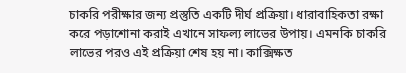চাকরি পরীক্ষার জন্য প্রস্তুতি একটি দীর্ঘ প্রক্রিয়া। ধারাবাহিকতা রক্ষা করে পড়াশোনা করাই এখানে সাফল্য লাভের উপায়। এমনকি চাকরি লাভের পরও এই প্রক্রিয়া শেষ হয় না। কাক্সিক্ষত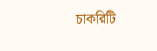চাকরিটি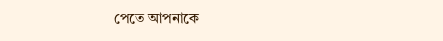পেতে আপনাকে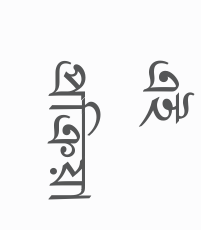এই প্রক্রিয়া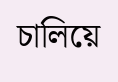চালিয়ে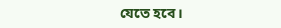যেতে হবে।